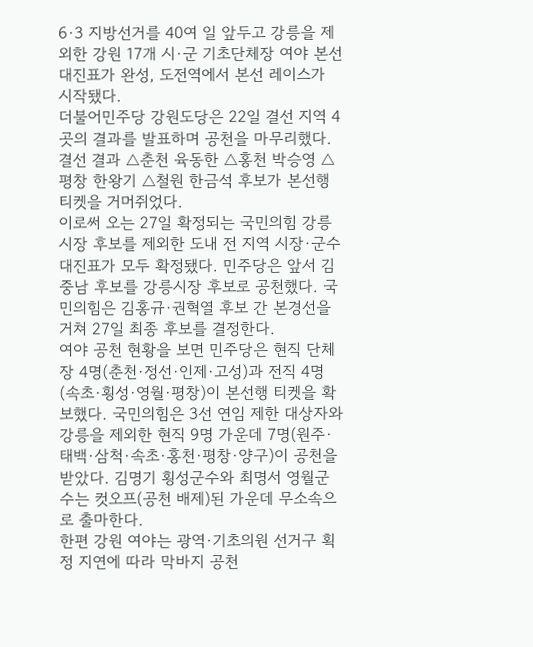6·3 지방선거를 40여 일 앞두고 강릉을 제외한 강원 17개 시·군 기초단체장 여야 본선 대진표가 완성, 도전역에서 본선 레이스가 시작됐다.
더불어민주당 강원도당은 22일 결선 지역 4곳의 결과를 발표하며 공천을 마무리했다. 결선 결과 △춘천 육동한 △홍천 박승영 △평창 한왕기 △철원 한금석 후보가 본선행 티켓을 거머쥐었다.
이로써 오는 27일 확정되는 국민의힘 강릉시장 후보를 제외한 도내 전 지역 시장·군수 대진표가 모두 확정됐다. 민주당은 앞서 김중남 후보를 강릉시장 후보로 공천했다. 국민의힘은 김홍규·권혁열 후보 간 본경선을 거쳐 27일 최종 후보를 결정한다.
여야 공천 현황을 보면 민주당은 현직 단체장 4명(춘천·정선·인제·고성)과 전직 4명(속초·횡성·영월·평창)이 본선행 티켓을 확보했다. 국민의힘은 3선 연임 제한 대상자와 강릉을 제외한 현직 9명 가운데 7명(원주·태백·삼척·속초·홍천·평창·양구)이 공천을 받았다. 김명기 횡성군수와 최명서 영월군수는 컷오프(공천 배제)된 가운데 무소속으로 출마한다.
한편 강원 여야는 광역·기초의원 선거구 획정 지연에 따라 막바지 공천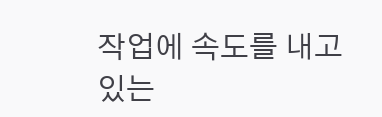작업에 속도를 내고 있는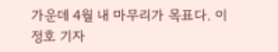가운데 4월 내 마무리가 목표다. 이정호 기자